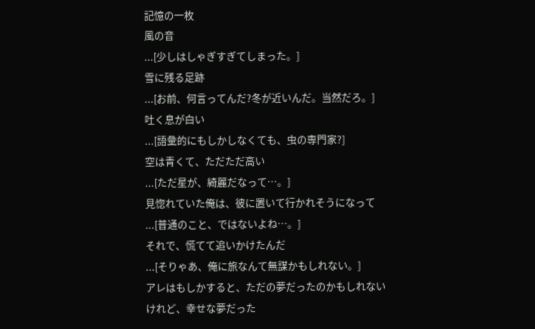記憶の一枚
風の音
...[少しはしゃぎすぎてしまった。]
雪に残る足跡
...[お前、何言ってんだ?冬が近いんだ。当然だろ。]
吐く息が白い
...[語彙的にもしかしなくても、虫の専門家?]
空は青くて、ただただ高い
...[ただ星が、綺麗だなって…。]
見惚れていた俺は、彼に置いて行かれそうになって
...[普通のこと、ではないよね…。]
それで、慌てて追いかけたんだ
...[そりゃあ、俺に旅なんて無謀かもしれない。]
アレはもしかすると、ただの夢だったのかもしれない
けれど、幸せな夢だった